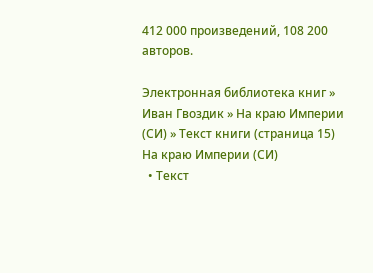412 000 произведений, 108 200 авторов.

Электронная библиотека книг » Иван Гвоздик » На краю Империи (СИ) » Текст книги (страница 15)
На краю Империи (СИ)
  • Текст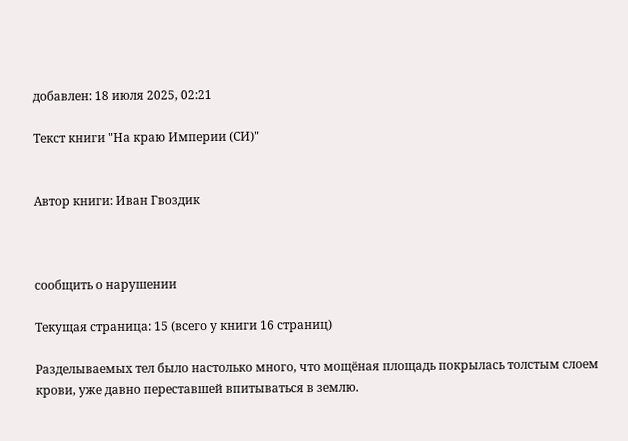добавлен: 18 июля 2025, 02:21

Текст книги "На краю Империи (СИ)"


Автор книги: Иван Гвоздик



сообщить о нарушении

Текущая страница: 15 (всего у книги 16 страниц)

Разделываемых тел было настолько много, что мощёная площадь покрылась толстым слоем крови, уже давно переставшей впитываться в землю.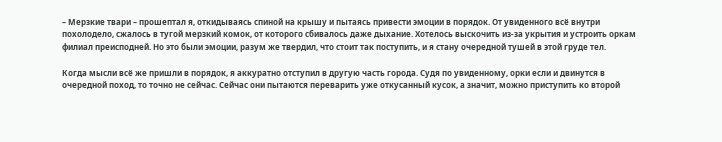– Мерзкие твари – прошептал я, откидываясь спиной на крышу и пытаясь привести эмоции в порядок. От увиденного всё внутри похолодело, сжалось в тугой мерзкий комок, от которого сбивалось даже дыхание. Хотелось выскочить из-за укрытия и устроить оркам филиал преисподней. Но это были эмоции, разум же твердил, что стоит так поступить, и я стану очередной тушей в этой груде тел.

Когда мысли всё же пришли в порядок, я аккуратно отступил в другую часть города. Судя по увиденному, орки если и двинутся в очередной поход, то точно не сейчас. Сейчас они пытаются переварить уже откусанный кусок, а значит, можно приступить ко второй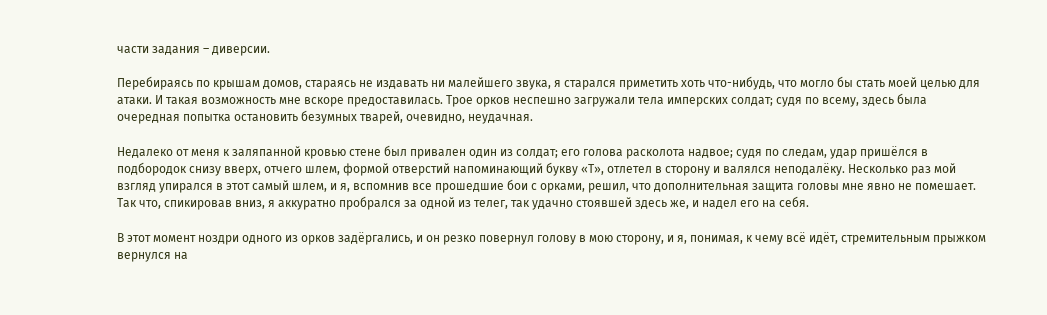части задания – диверсии.

Перебираясь по крышам домов, стараясь не издавать ни малейшего звука, я старался приметить хоть что-нибудь, что могло бы стать моей целью для атаки. И такая возможность мне вскоре предоставилась. Трое орков неспешно загружали тела имперских солдат; судя по всему, здесь была очередная попытка остановить безумных тварей, очевидно, неудачная.

Недалеко от меня к заляпанной кровью стене был привален один из солдат; его голова расколота надвое; судя по следам, удар пришёлся в подбородок снизу вверх, отчего шлем, формой отверстий напоминающий букву «Т», отлетел в сторону и валялся неподалёку. Несколько раз мой взгляд упирался в этот самый шлем, и я, вспомнив все прошедшие бои с орками, решил, что дополнительная защита головы мне явно не помешает. Так что, спикировав вниз, я аккуратно пробрался за одной из телег, так удачно стоявшей здесь же, и надел его на себя.

В этот момент ноздри одного из орков задёргались, и он резко повернул голову в мою сторону, и я, понимая, к чему всё идёт, стремительным прыжком вернулся на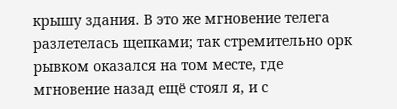крышу здания. В это же мгновение телега разлетелась щепками; так стремительно орк рывком оказался на том месте, где мгновение назад ещё стоял я, и с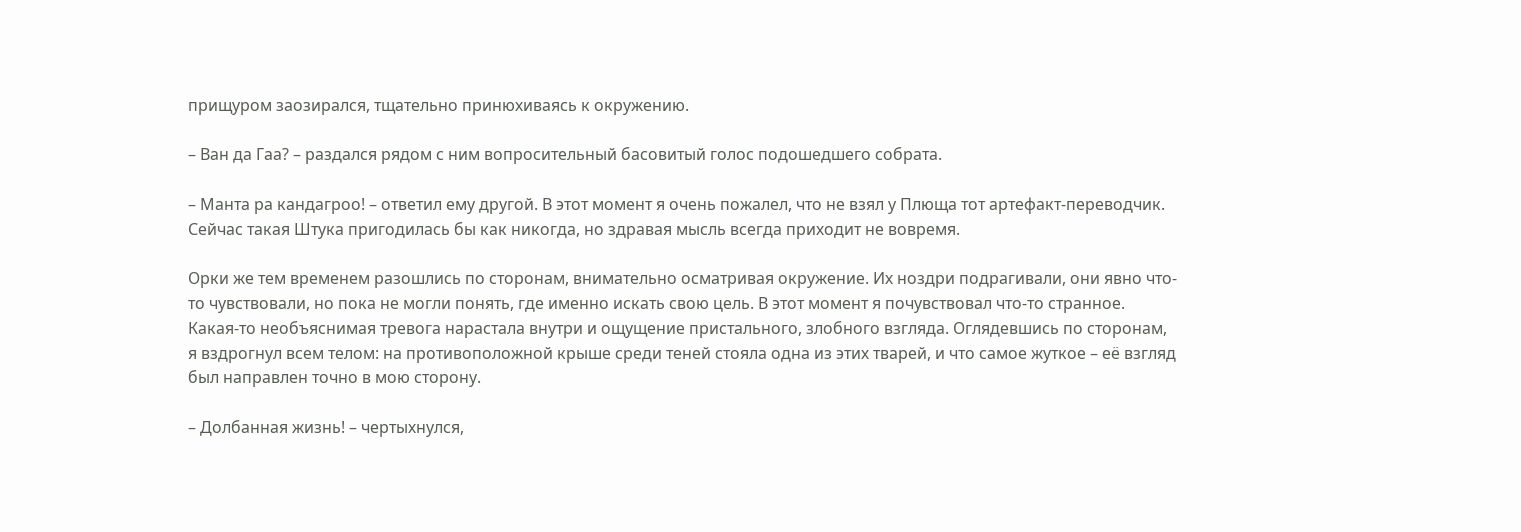прищуром заозирался, тщательно принюхиваясь к окружению.

– Ван да Гаа? – раздался рядом с ним вопросительный басовитый голос подошедшего собрата.

– Манта ра кандагроо! – ответил ему другой. В этот момент я очень пожалел, что не взял у Плюща тот артефакт-переводчик. Сейчас такая Штука пригодилась бы как никогда, но здравая мысль всегда приходит не вовремя.

Орки же тем временем разошлись по сторонам, внимательно осматривая окружение. Их ноздри подрагивали, они явно что-то чувствовали, но пока не могли понять, где именно искать свою цель. В этот момент я почувствовал что-то странное. Какая-то необъяснимая тревога нарастала внутри и ощущение пристального, злобного взгляда. Оглядевшись по сторонам, я вздрогнул всем телом: на противоположной крыше среди теней стояла одна из этих тварей, и что самое жуткое – её взгляд был направлен точно в мою сторону.

– Долбанная жизнь! – чертыхнулся,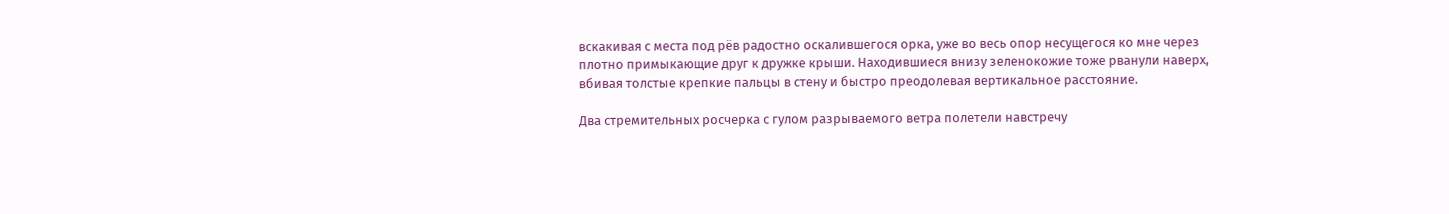вскакивая с места под рёв радостно оскалившегося орка, уже во весь опор несущегося ко мне через плотно примыкающие друг к дружке крыши. Находившиеся внизу зеленокожие тоже рванули наверх, вбивая толстые крепкие пальцы в стену и быстро преодолевая вертикальное расстояние.

Два стремительных росчерка с гулом разрываемого ветра полетели навстречу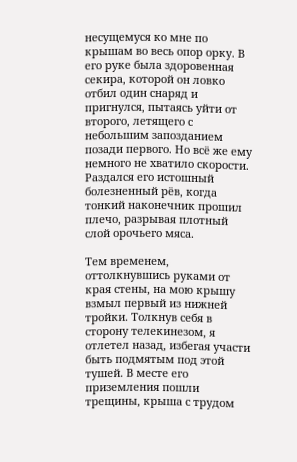несущемуся ко мне по крышам во весь опор орку. В его руке была здоровенная секира, которой он ловко отбил один снаряд и пригнулся, пытаясь уйти от второго, летящего с небольшим запозданием позади первого. Но всё же ему немного не хватило скорости. Раздался его истошный болезненный рёв, когда тонкий наконечник прошил плечо, разрывая плотный слой орочьего мяса.

Тем временем, оттолкнувшись руками от края стены, на мою крышу взмыл первый из нижней тройки. Толкнув себя в сторону телекинезом, я отлетел назад, избегая участи быть подмятым под этой тушей. В месте его приземления пошли трещины, крыша с трудом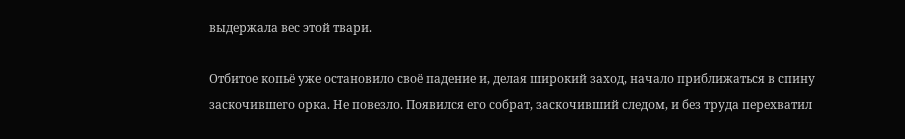выдержала вес этой твари.

Отбитое копьё уже остановило своё падение и, делая широкий заход, начало приближаться в спину заскочившего орка. Не повезло. Появился его собрат, заскочивший следом, и без труда перехватил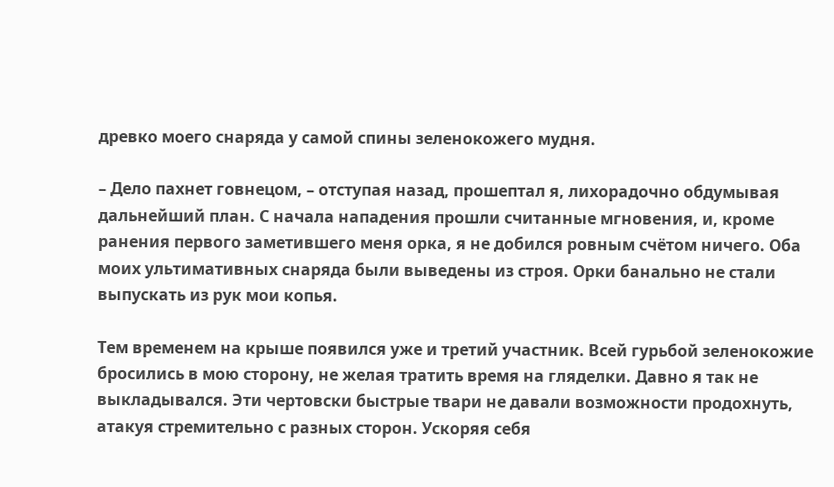древко моего снаряда у самой спины зеленокожего мудня.

– Дело пахнет говнецом, – отступая назад, прошептал я, лихорадочно обдумывая дальнейший план. С начала нападения прошли считанные мгновения, и, кроме ранения первого заметившего меня орка, я не добился ровным счётом ничего. Оба моих ультимативных снаряда были выведены из строя. Орки банально не стали выпускать из рук мои копья.

Тем временем на крыше появился уже и третий участник. Всей гурьбой зеленокожие бросились в мою сторону, не желая тратить время на гляделки. Давно я так не выкладывался. Эти чертовски быстрые твари не давали возможности продохнуть, атакуя стремительно с разных сторон. Ускоряя себя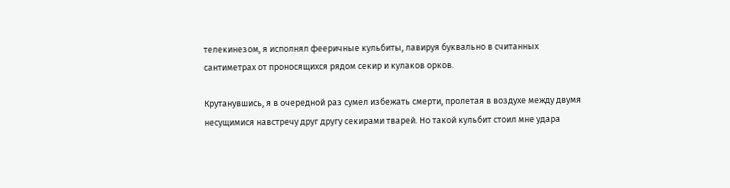телекинезом, я исполнял фееричные кульбиты, лавируя буквально в считанных сантиметрах от проносящихся рядом секир и кулаков орков.

Крутанувшись, я в очередной раз сумел избежать смерти, пролетая в воздухе между двумя несущимися навстречу друг другу секирами тварей. Но такой кульбит стоил мне удара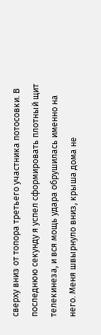сверху вниз от топора третьего участника потосовки. В последнюю секунду я успел сформировать плотный щит телекинеза, и вся мощь удара обрушилась именно на него. Меня швырнуло вниз, крыша дома не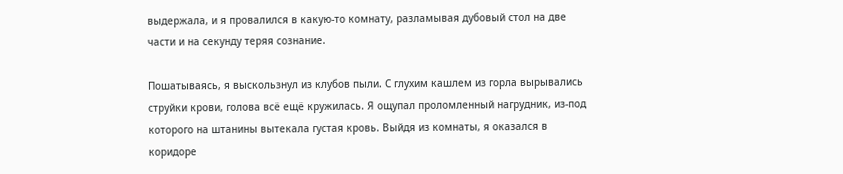выдержала, и я провалился в какую-то комнату, разламывая дубовый стол на две части и на секунду теряя сознание.

Пошатываясь, я выскользнул из клубов пыли. С глухим кашлем из горла вырывались струйки крови, голова всё ещё кружилась. Я ощупал проломленный нагрудник, из-под которого на штанины вытекала густая кровь. Выйдя из комнаты, я оказался в коридоре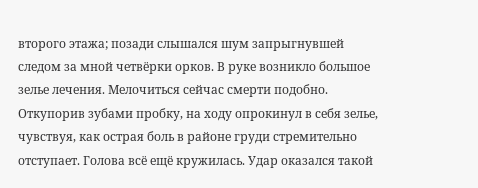второго этажа; позади слышался шум запрыгнувшей следом за мной четвёрки орков. В руке возникло большое зелье лечения. Мелочиться сейчас смерти подобно. Откупорив зубами пробку, на ходу опрокинул в себя зелье, чувствуя, как острая боль в районе груди стремительно отступает. Голова всё ещё кружилась. Удар оказался такой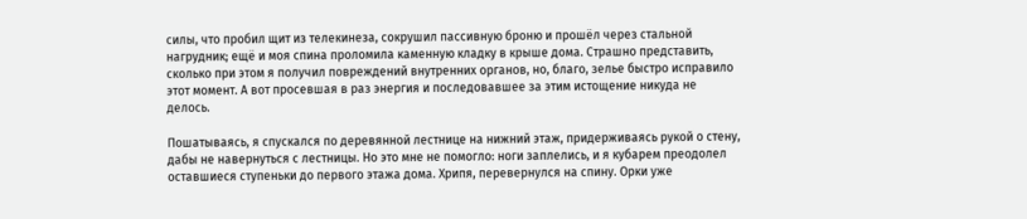силы, что пробил щит из телекинеза, сокрушил пассивную броню и прошёл через стальной нагрудник; ещё и моя спина проломила каменную кладку в крыше дома. Страшно представить, сколько при этом я получил повреждений внутренних органов, но, благо, зелье быстро исправило этот момент. А вот просевшая в раз энергия и последовавшее за этим истощение никуда не делось.

Пошатываясь, я спускался по деревянной лестнице на нижний этаж, придерживаясь рукой о стену, дабы не навернуться с лестницы. Но это мне не помогло: ноги заплелись, и я кубарем преодолел оставшиеся ступеньки до первого этажа дома. Хрипя, перевернулся на спину. Орки уже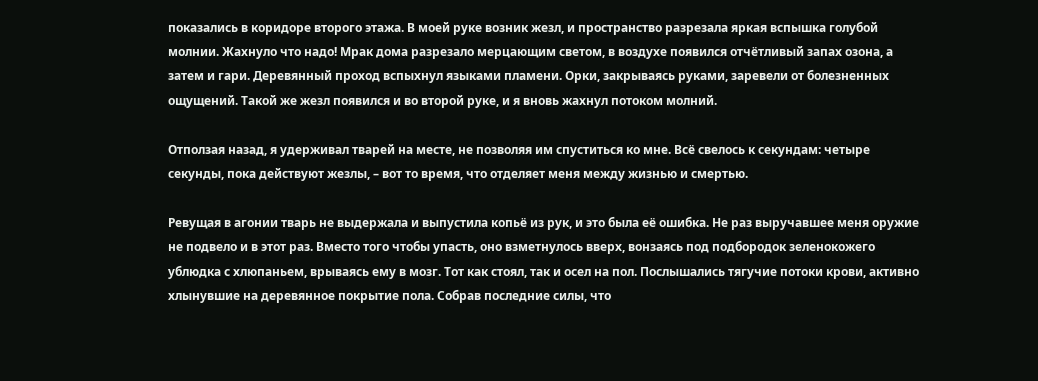показались в коридоре второго этажа. В моей руке возник жезл, и пространство разрезала яркая вспышка голубой молнии. Жахнуло что надо! Мрак дома разрезало мерцающим светом, в воздухе появился отчётливый запах озона, а затем и гари. Деревянный проход вспыхнул языками пламени. Орки, закрываясь руками, заревели от болезненных ощущений. Такой же жезл появился и во второй руке, и я вновь жахнул потоком молний.

Отползая назад, я удерживал тварей на месте, не позволяя им спуститься ко мне. Всё свелось к секундам: четыре секунды, пока действуют жезлы, – вот то время, что отделяет меня между жизнью и смертью.

Ревущая в агонии тварь не выдержала и выпустила копьё из рук, и это была её ошибка. Не раз выручавшее меня оружие не подвело и в этот раз. Вместо того чтобы упасть, оно взметнулось вверх, вонзаясь под подбородок зеленокожего ублюдка с хлюпаньем, врываясь ему в мозг. Тот как стоял, так и осел на пол. Послышались тягучие потоки крови, активно хлынувшие на деревянное покрытие пола. Собрав последние силы, что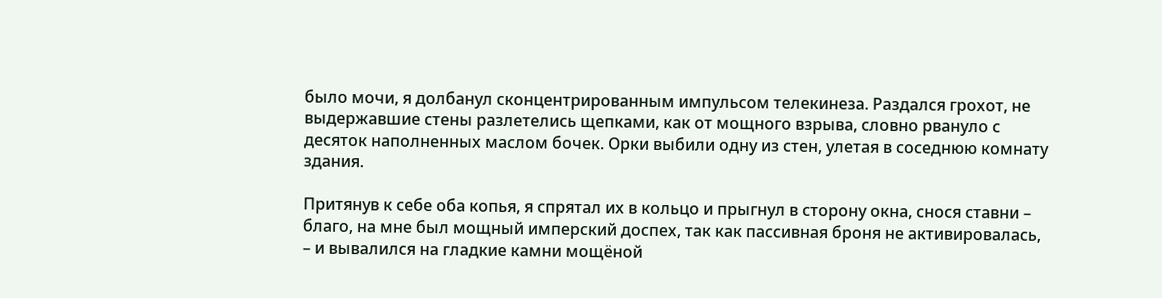было мочи, я долбанул сконцентрированным импульсом телекинеза. Раздался грохот, не выдержавшие стены разлетелись щепками, как от мощного взрыва, словно рвануло с десяток наполненных маслом бочек. Орки выбили одну из стен, улетая в соседнюю комнату здания.

Притянув к себе оба копья, я спрятал их в кольцо и прыгнул в сторону окна, снося ставни – благо, на мне был мощный имперский доспех, так как пассивная броня не активировалась, – и вывалился на гладкие камни мощёной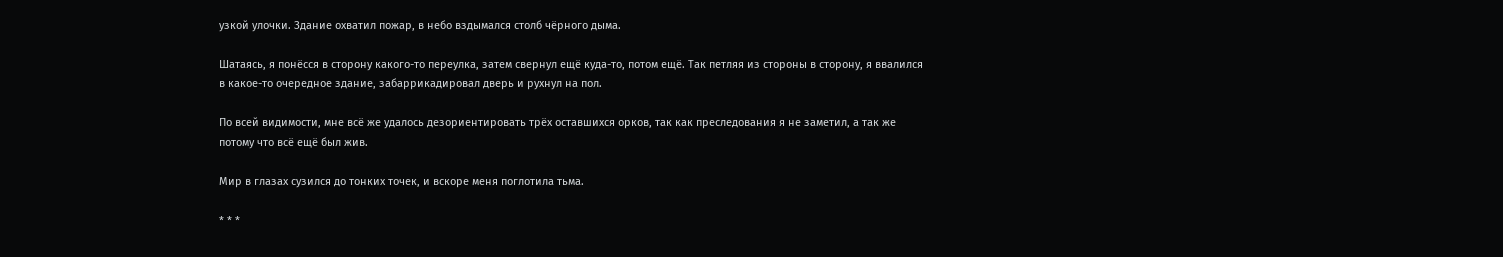узкой улочки. Здание охватил пожар, в небо вздымался столб чёрного дыма.

Шатаясь, я понёсся в сторону какого-то переулка, затем свернул ещё куда-то, потом ещё. Так петляя из стороны в сторону, я ввалился в какое-то очередное здание, забаррикадировал дверь и рухнул на пол.

По всей видимости, мне всё же удалось дезориентировать трёх оставшихся орков, так как преследования я не заметил, а так же потому что всё ещё был жив.

Мир в глазах сузился до тонких точек, и вскоре меня поглотила тьма.

* * *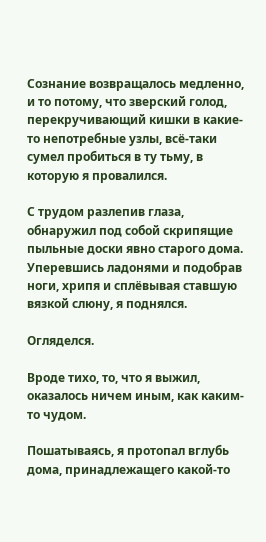Сознание возвращалось медленно, и то потому, что зверский голод, перекручивающий кишки в какие-то непотребные узлы, всё-таки сумел пробиться в ту тьму, в которую я провалился.

С трудом разлепив глаза, обнаружил под собой скрипящие пыльные доски явно старого дома. Уперевшись ладонями и подобрав ноги, хрипя и сплёвывая ставшую вязкой слюну, я поднялся.

Огляделся.

Вроде тихо, то, что я выжил, оказалось ничем иным, как каким-то чудом.

Пошатываясь, я протопал вглубь дома, принадлежащего какой-то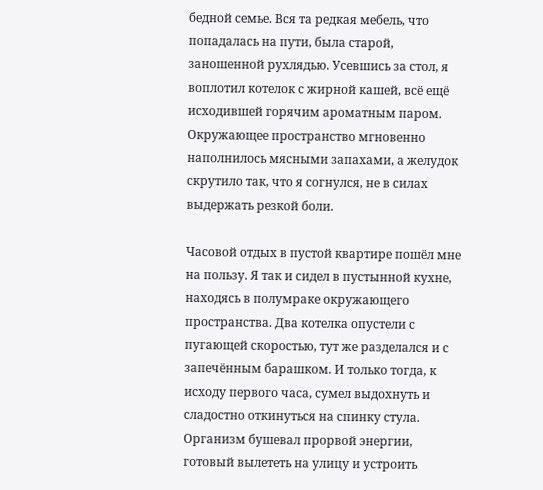бедной семье. Вся та редкая мебель, что попадалась на пути, была старой, заношенной рухлядью. Усевшись за стол, я воплотил котелок с жирной кашей, всё ещё исходившей горячим ароматным паром. Окружающее пространство мгновенно наполнилось мясными запахами, а желудок скрутило так, что я согнулся, не в силах выдержать резкой боли.

Часовой отдых в пустой квартире пошёл мне на пользу. Я так и сидел в пустынной кухне, находясь в полумраке окружающего пространства. Два котелка опустели с пугающей скоростью, тут же разделался и с запечённым барашком. И только тогда, к исходу первого часа, сумел выдохнуть и сладостно откинуться на спинку стула. Организм бушевал прорвой энергии, готовый вылететь на улицу и устроить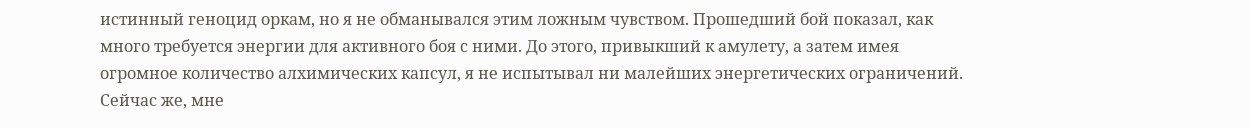истинный геноцид оркам, но я не обманывался этим ложным чувством. Прошедший бой показал, как много требуется энергии для активного боя с ними. До этого, привыкший к амулету, а затем имея огромное количество алхимических капсул, я не испытывал ни малейших энергетических ограничений. Сейчас же, мне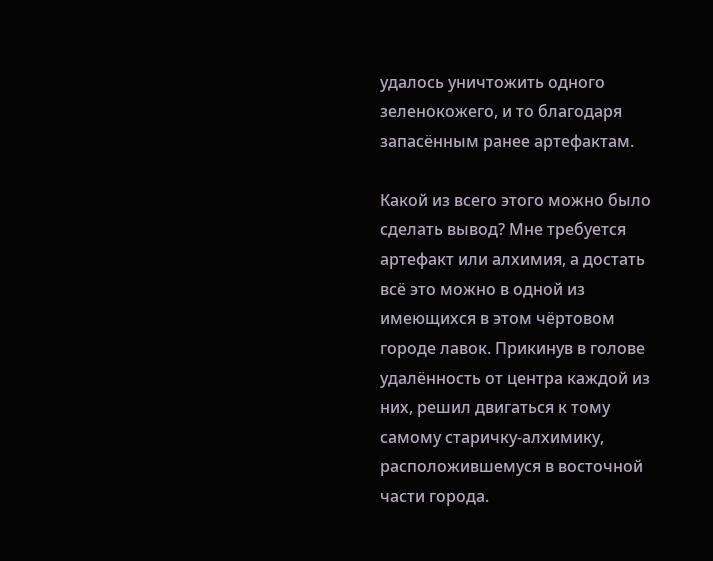удалось уничтожить одного зеленокожего, и то благодаря запасённым ранее артефактам.

Какой из всего этого можно было сделать вывод? Мне требуется артефакт или алхимия, а достать всё это можно в одной из имеющихся в этом чёртовом городе лавок. Прикинув в голове удалённость от центра каждой из них, решил двигаться к тому самому старичку-алхимику, расположившемуся в восточной части города.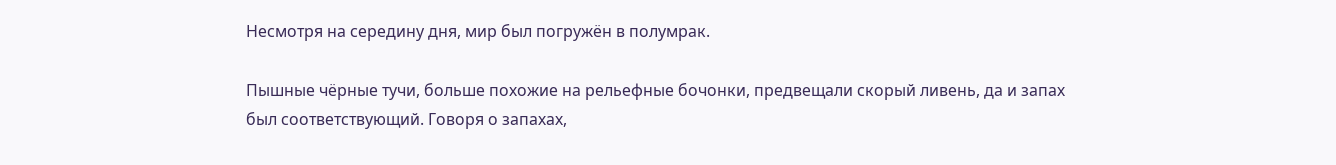Несмотря на середину дня, мир был погружён в полумрак.

Пышные чёрные тучи, больше похожие на рельефные бочонки, предвещали скорый ливень, да и запах был соответствующий. Говоря о запахах,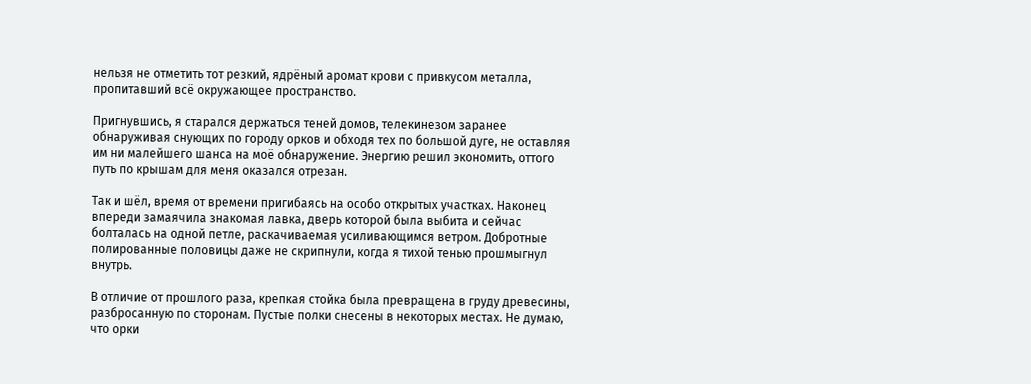нельзя не отметить тот резкий, ядрёный аромат крови с привкусом металла, пропитавший всё окружающее пространство.

Пригнувшись, я старался держаться теней домов, телекинезом заранее обнаруживая снующих по городу орков и обходя тех по большой дуге, не оставляя им ни малейшего шанса на моё обнаружение. Энергию решил экономить, оттого путь по крышам для меня оказался отрезан.

Так и шёл, время от времени пригибаясь на особо открытых участках. Наконец впереди замаячила знакомая лавка, дверь которой была выбита и сейчас болталась на одной петле, раскачиваемая усиливающимся ветром. Добротные полированные половицы даже не скрипнули, когда я тихой тенью прошмыгнул внутрь.

В отличие от прошлого раза, крепкая стойка была превращена в груду древесины, разбросанную по сторонам. Пустые полки снесены в некоторых местах. Не думаю, что орки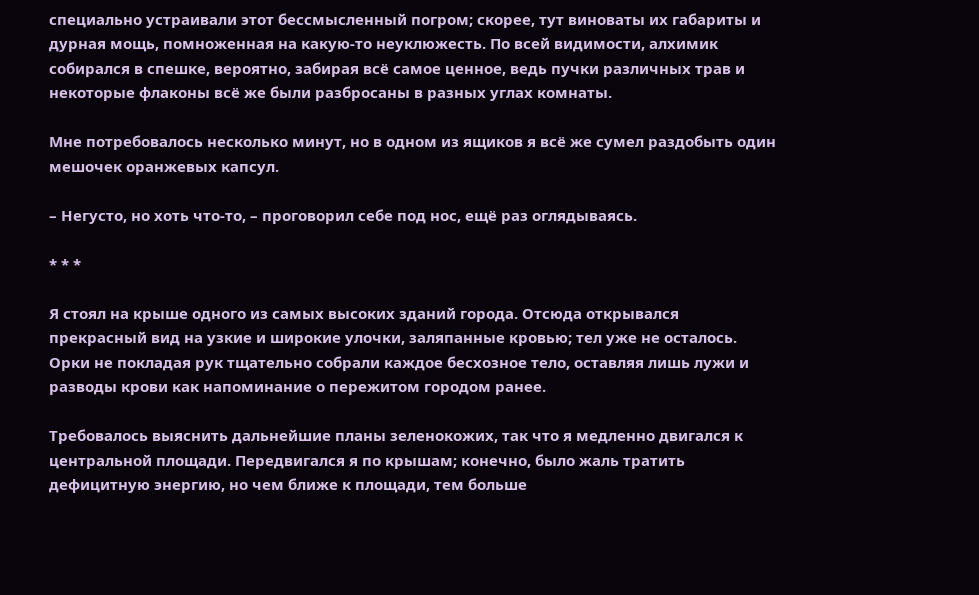специально устраивали этот бессмысленный погром; скорее, тут виноваты их габариты и дурная мощь, помноженная на какую-то неуклюжесть. По всей видимости, алхимик собирался в спешке, вероятно, забирая всё самое ценное, ведь пучки различных трав и некоторые флаконы всё же были разбросаны в разных углах комнаты.

Мне потребовалось несколько минут, но в одном из ящиков я всё же сумел раздобыть один мешочек оранжевых капсул.

– Негусто, но хоть что-то, – проговорил себе под нос, ещё раз оглядываясь.

* * *

Я стоял на крыше одного из самых высоких зданий города. Отсюда открывался прекрасный вид на узкие и широкие улочки, заляпанные кровью; тел уже не осталось. Орки не покладая рук тщательно собрали каждое бесхозное тело, оставляя лишь лужи и разводы крови как напоминание о пережитом городом ранее.

Требовалось выяснить дальнейшие планы зеленокожих, так что я медленно двигался к центральной площади. Передвигался я по крышам; конечно, было жаль тратить дефицитную энергию, но чем ближе к площади, тем больше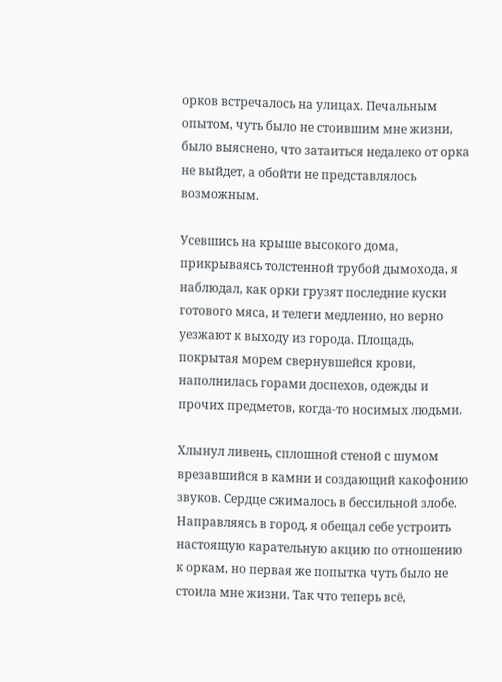орков встречалось на улицах. Печальным опытом, чуть было не стоившим мне жизни, было выяснено, что затаиться недалеко от орка не выйдет, а обойти не представлялось возможным.

Усевшись на крыше высокого дома, прикрываясь толстенной трубой дымохода, я наблюдал, как орки грузят последние куски готового мяса, и телеги медленно, но верно уезжают к выходу из города. Площадь, покрытая морем свернувшейся крови, наполнилась горами доспехов, одежды и прочих предметов, когда-то носимых людьми.

Хлынул ливень, сплошной стеной с шумом врезавшийся в камни и создающий какофонию звуков. Сердце сжималось в бессильной злобе. Направляясь в город, я обещал себе устроить настоящую карательную акцию по отношению к оркам, но первая же попытка чуть было не стоила мне жизни. Так что теперь всё,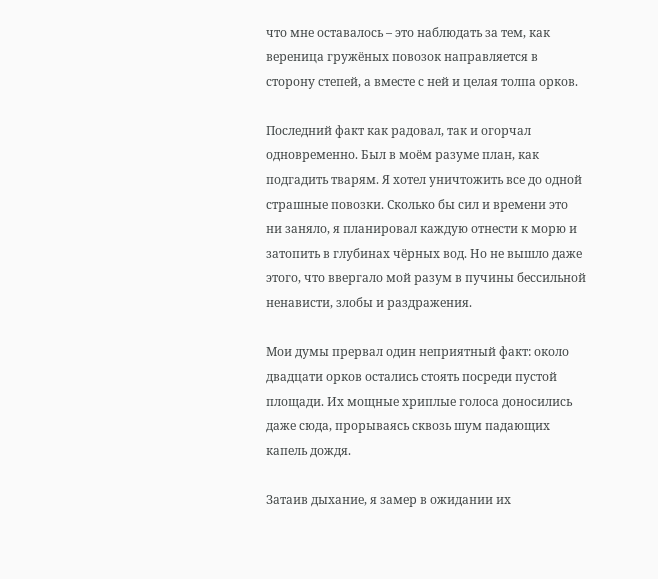что мне оставалось – это наблюдать за тем, как вереница гружёных повозок направляется в сторону степей, а вместе с ней и целая толпа орков.

Последний факт как радовал, так и огорчал одновременно. Был в моём разуме план, как подгадить тварям. Я хотел уничтожить все до одной страшные повозки. Сколько бы сил и времени это ни заняло, я планировал каждую отнести к морю и затопить в глубинах чёрных вод. Но не вышло даже этого, что ввергало мой разум в пучины бессильной ненависти, злобы и раздражения.

Мои думы прервал один неприятный факт: около двадцати орков остались стоять посреди пустой площади. Их мощные хриплые голоса доносились даже сюда, прорываясь сквозь шум падающих капель дождя.

Затаив дыхание, я замер в ожидании их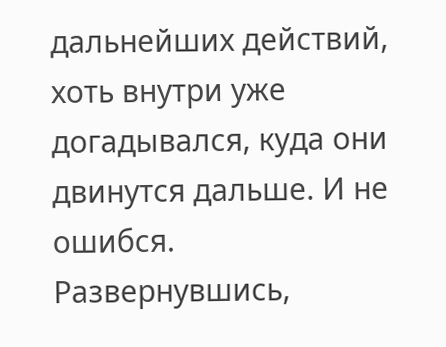дальнейших действий, хоть внутри уже догадывался, куда они двинутся дальше. И не ошибся. Развернувшись,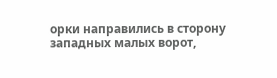орки направились в сторону западных малых ворот,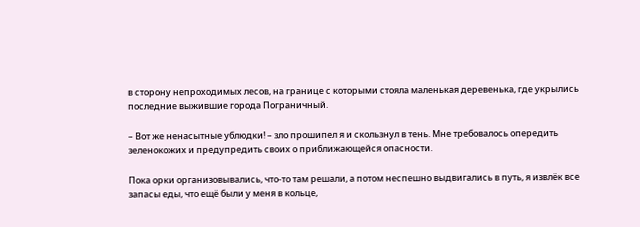в сторону непроходимых лесов, на границе с которыми стояла маленькая деревенька, где укрылись последние выжившие города Пограничный.

– Вот же ненасытные ублюдки! – зло прошипел я и скользнул в тень. Мне требовалось опередить зеленокожих и предупредить своих о приближающейся опасности.

Пока орки организовывались, что-то там решали, а потом неспешно выдвигались в путь, я извлёк все запасы еды, что ещё были у меня в кольце,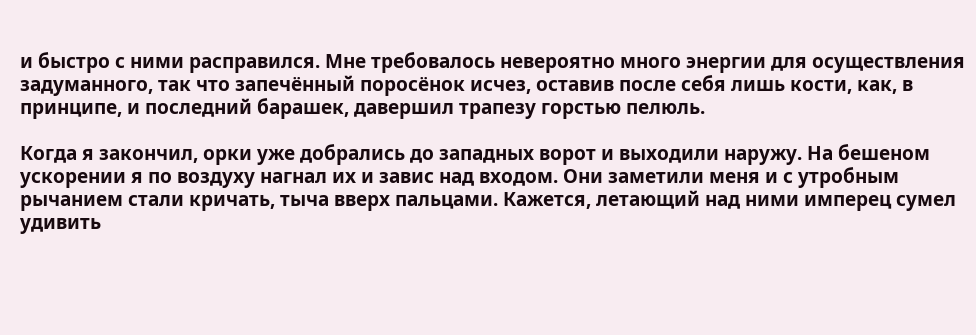и быстро с ними расправился. Мне требовалось невероятно много энергии для осуществления задуманного, так что запечённый поросёнок исчез, оставив после себя лишь кости, как, в принципе, и последний барашек, давершил трапезу горстью пелюль.

Когда я закончил, орки уже добрались до западных ворот и выходили наружу. На бешеном ускорении я по воздуху нагнал их и завис над входом. Они заметили меня и с утробным рычанием стали кричать, тыча вверх пальцами. Кажется, летающий над ними имперец сумел удивить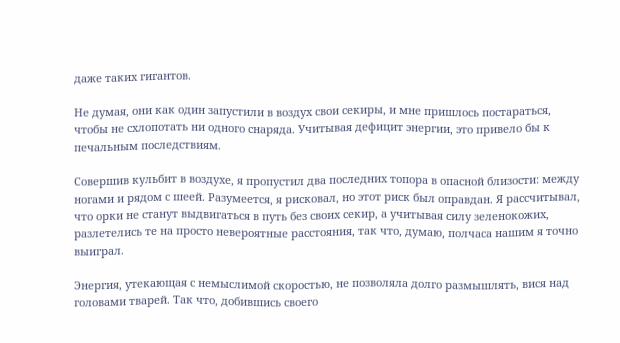даже таких гигантов.

Не думая, они как один запустили в воздух свои секиры, и мне пришлось постараться, чтобы не схлопотать ни одного снаряда. Учитывая дефицит энергии, это привело бы к печальным последствиям.

Совершив кульбит в воздухе, я пропустил два последних топора в опасной близости: между ногами и рядом с шеей. Разумеется, я рисковал, но этот риск был оправдан. Я рассчитывал, что орки не станут выдвигаться в путь без своих секир, а учитывая силу зеленокожих, разлетелись те на просто невероятные расстояния, так что, думаю, полчаса нашим я точно выиграл.

Энергия, утекающая с немыслимой скоростью, не позволяла долго размышлять, вися над головами тварей. Так что, добившись своего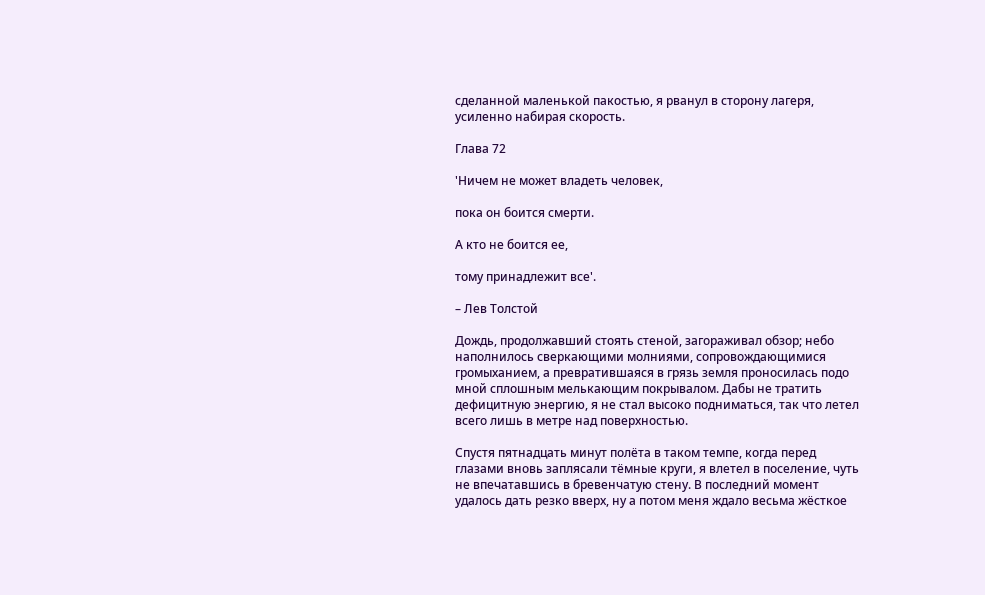сделанной маленькой пакостью, я рванул в сторону лагеря, усиленно набирая скорость.

Глава 72

'Ничем не может владеть человек,

пока он боится смерти.

А кто не боится ее,

тому принадлежит все'.

– Лев Толстой

Дождь, продолжавший стоять стеной, загораживал обзор; небо наполнилось сверкающими молниями, сопровождающимися громыханием, а превратившаяся в грязь земля проносилась подо мной сплошным мелькающим покрывалом. Дабы не тратить дефицитную энергию, я не стал высоко подниматься, так что летел всего лишь в метре над поверхностью.

Спустя пятнадцать минут полёта в таком темпе, когда перед глазами вновь заплясали тёмные круги, я влетел в поселение, чуть не впечатавшись в бревенчатую стену. В последний момент удалось дать резко вверх, ну а потом меня ждало весьма жёсткое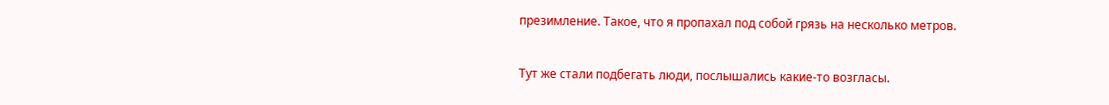презимление. Такое, что я пропахал под собой грязь на несколько метров.

Тут же стали подбегать люди, послышались какие-то возгласы.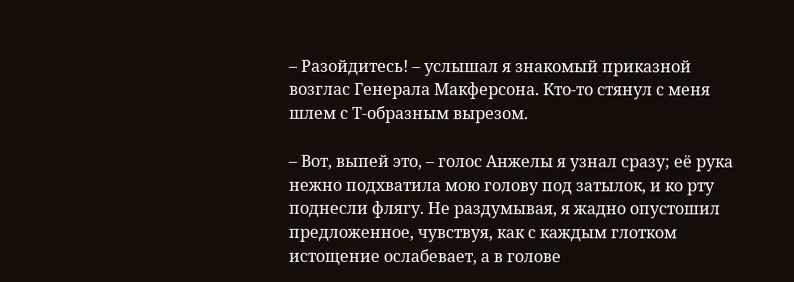– Разойдитесь! – услышал я знакомый приказной возглас Генерала Макферсона. Кто-то стянул с меня шлем с Т-образным вырезом.

– Вот, выпей это, – голос Анжелы я узнал сразу; её рука нежно подхватила мою голову под затылок, и ко рту поднесли флягу. Не раздумывая, я жадно опустошил предложенное, чувствуя, как с каждым глотком истощение ослабевает, а в голове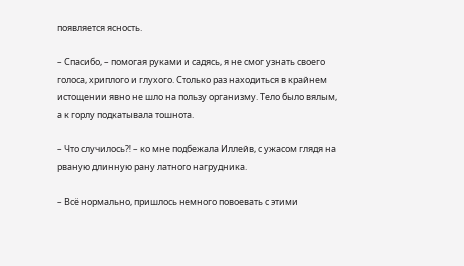появляется ясность.

– Спасибо, – помогая руками и садясь, я не смог узнать своего голоса, хриплого и глухого. Столько раз находиться в крайнем истощении явно не шло на пользу организму. Тело было вялым, а к горлу подкатывала тошнота.

– Что случилось⁈ – ко мне подбежала Иллейв, с ужасом глядя на рваную длинную рану латного нагрудника.

– Всё нормально, пришлось немного повоевать с этими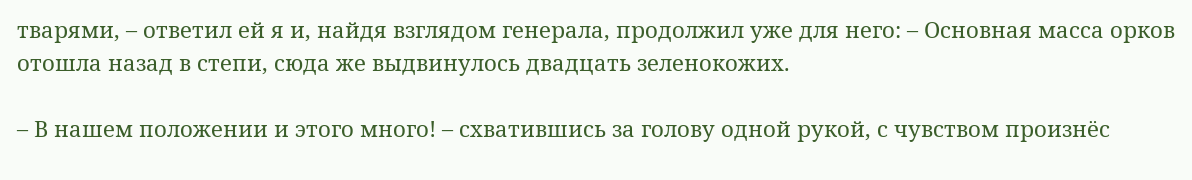тварями, – ответил ей я и, найдя взглядом генерала, продолжил уже для него: – Основная масса орков отошла назад в степи, сюда же выдвинулось двадцать зеленокожих.

– В нашем положении и этого много! – схватившись за голову одной рукой, с чувством произнёс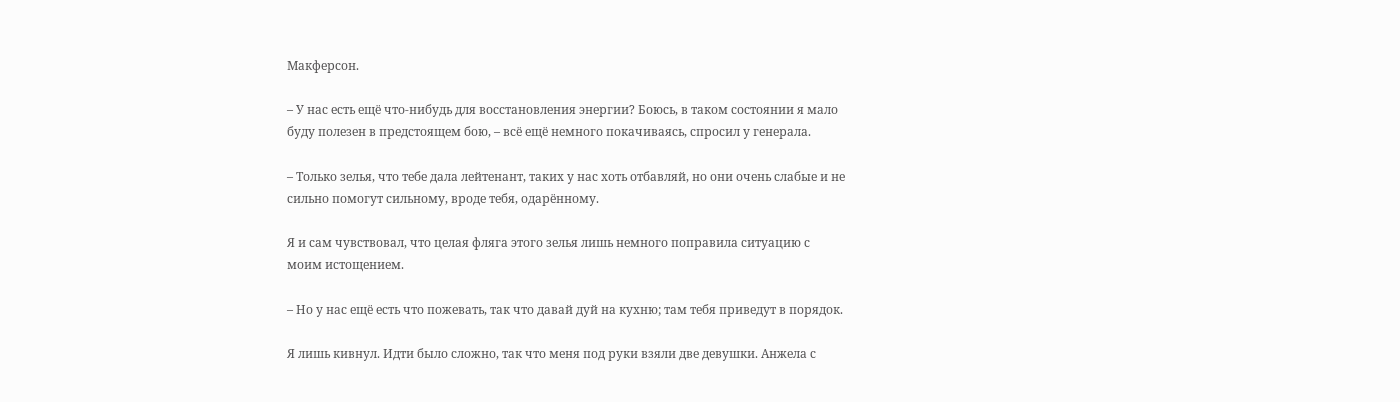Макферсон.

– У нас есть ещё что-нибудь для восстановления энергии? Боюсь, в таком состоянии я мало буду полезен в предстоящем бою, – всё ещё немного покачиваясь, спросил у генерала.

– Только зелья, что тебе дала лейтенант, таких у нас хоть отбавляй, но они очень слабые и не сильно помогут сильному, вроде тебя, одарённому.

Я и сам чувствовал, что целая фляга этого зелья лишь немного поправила ситуацию с моим истощением.

– Но у нас ещё есть что пожевать, так что давай дуй на кухню; там тебя приведут в порядок.

Я лишь кивнул. Идти было сложно, так что меня под руки взяли две девушки. Анжела с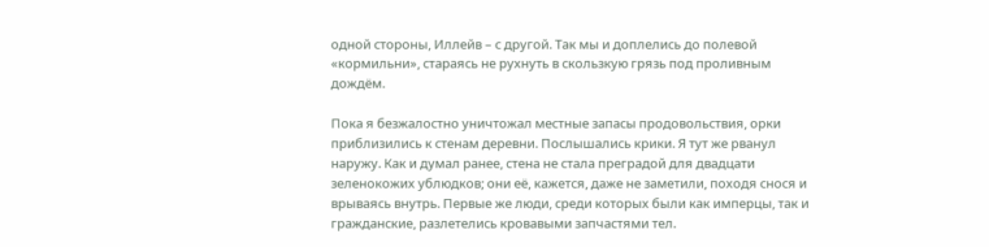одной стороны, Иллейв – с другой. Так мы и доплелись до полевой «кормильни», стараясь не рухнуть в скользкую грязь под проливным дождём.

Пока я безжалостно уничтожал местные запасы продовольствия, орки приблизились к стенам деревни. Послышались крики. Я тут же рванул наружу. Как и думал ранее, стена не стала преградой для двадцати зеленокожих ублюдков; они её, кажется, даже не заметили, походя снося и врываясь внутрь. Первые же люди, среди которых были как имперцы, так и гражданские, разлетелись кровавыми запчастями тел.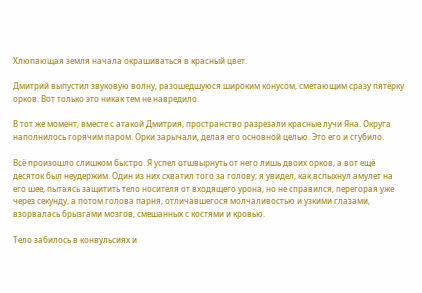Хлюпающая земля начала окрашиваться в красный цвет.

Дмитрий выпустил звуковую волну, разошедшуюся широким конусом, сметающим сразу пятёрку орков. Вот только это никак тем не навредило.

В тот же момент, вместе с атакой Дмитрия, пространство разрезали красные лучи Яна. Округа наполнилось горячим паром. Орки зарычали, делая его основной целью. Это его и сгубило.

Всё произошло слишком быстро. Я успел отшвырнуть от него лишь двоих орков, а вот ещё десяток был неудержим. Один из них схватил того за голову; я увидел, как вспыхнул амулет на его шее, пытаясь защитить тело носителя от входящего урона, но не справился, перегорая уже через секунду, а потом голова парня, отличавшегося молчаливостью и узкими глазами, взорвалась брызгами мозгов, смешанных с костями и кровью.

Тело забилось в конвульсиях и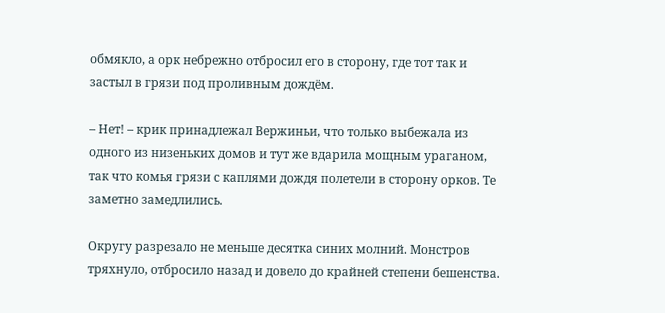обмякло, а орк небрежно отбросил его в сторону, где тот так и застыл в грязи под проливным дождём.

– Нет! – крик принадлежал Вержиньи, что только выбежала из одного из низеньких домов и тут же вдарила мощным ураганом, так что комья грязи с каплями дождя полетели в сторону орков. Те заметно замедлились.

Округу разрезало не меньше десятка синих молний. Монстров тряхнуло, отбросило назад и довело до крайней степени бешенства.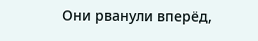Они рванули вперёд,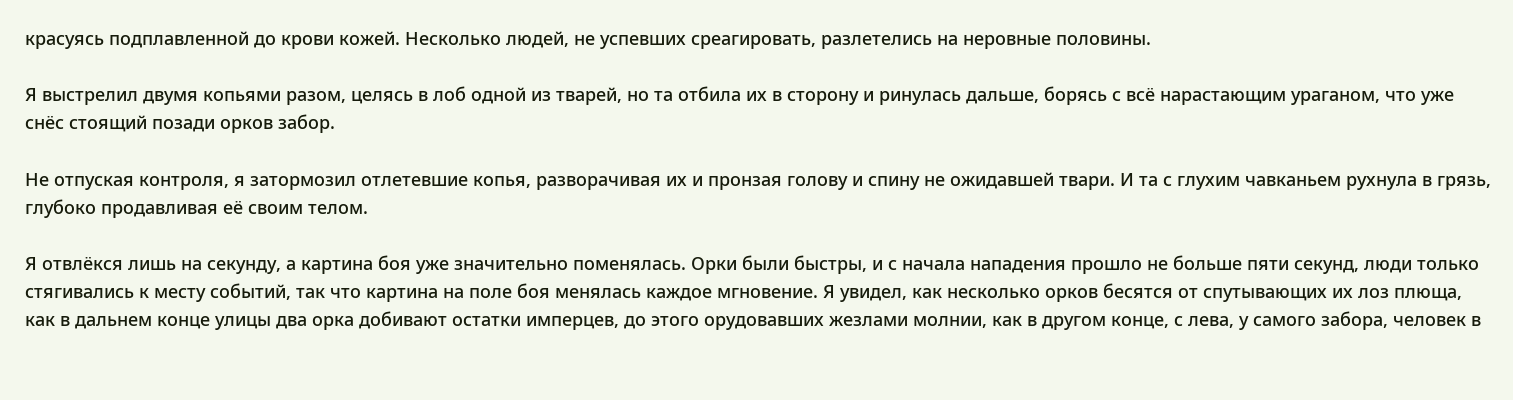красуясь подплавленной до крови кожей. Несколько людей, не успевших среагировать, разлетелись на неровные половины.

Я выстрелил двумя копьями разом, целясь в лоб одной из тварей, но та отбила их в сторону и ринулась дальше, борясь с всё нарастающим ураганом, что уже снёс стоящий позади орков забор.

Не отпуская контроля, я затормозил отлетевшие копья, разворачивая их и пронзая голову и спину не ожидавшей твари. И та с глухим чавканьем рухнула в грязь, глубоко продавливая её своим телом.

Я отвлёкся лишь на секунду, а картина боя уже значительно поменялась. Орки были быстры, и с начала нападения прошло не больше пяти секунд, люди только стягивались к месту событий, так что картина на поле боя менялась каждое мгновение. Я увидел, как несколько орков бесятся от спутывающих их лоз плюща, как в дальнем конце улицы два орка добивают остатки имперцев, до этого орудовавших жезлами молнии, как в другом конце, с лева, у самого забора, человек в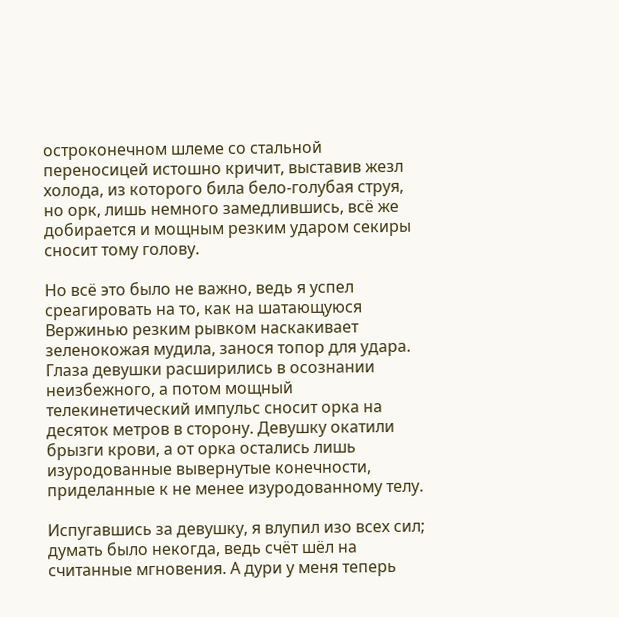остроконечном шлеме со стальной переносицей истошно кричит, выставив жезл холода, из которого била бело-голубая струя, но орк, лишь немного замедлившись, всё же добирается и мощным резким ударом секиры сносит тому голову.

Но всё это было не важно, ведь я успел среагировать на то, как на шатающуюся Вержинью резким рывком наскакивает зеленокожая мудила, занося топор для удара. Глаза девушки расширились в осознании неизбежного, а потом мощный телекинетический импульс сносит орка на десяток метров в сторону. Девушку окатили брызги крови, а от орка остались лишь изуродованные вывернутые конечности, приделанные к не менее изуродованному телу.

Испугавшись за девушку, я влупил изо всех сил; думать было некогда, ведь счёт шёл на считанные мгновения. А дури у меня теперь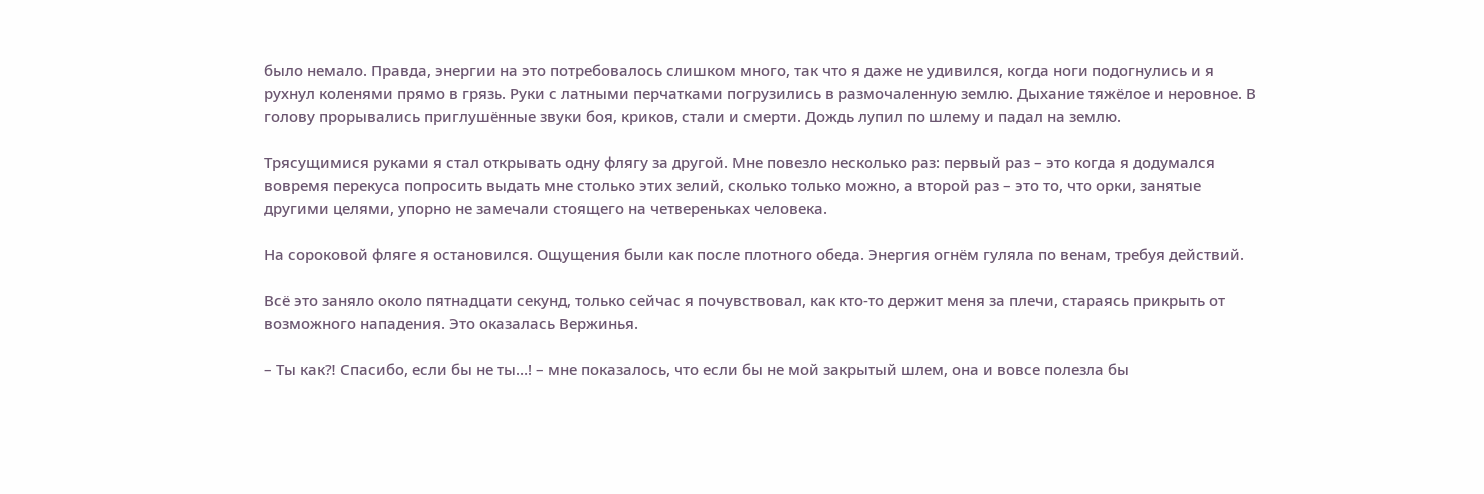было немало. Правда, энергии на это потребовалось слишком много, так что я даже не удивился, когда ноги подогнулись и я рухнул коленями прямо в грязь. Руки с латными перчатками погрузились в размочаленную землю. Дыхание тяжёлое и неровное. В голову прорывались приглушённые звуки боя, криков, стали и смерти. Дождь лупил по шлему и падал на землю.

Трясущимися руками я стал открывать одну флягу за другой. Мне повезло несколько раз: первый раз – это когда я додумался вовремя перекуса попросить выдать мне столько этих зелий, сколько только можно, а второй раз – это то, что орки, занятые другими целями, упорно не замечали стоящего на четвереньках человека.

На сороковой фляге я остановился. Ощущения были как после плотного обеда. Энергия огнём гуляла по венам, требуя действий.

Всё это заняло около пятнадцати секунд, только сейчас я почувствовал, как кто-то держит меня за плечи, стараясь прикрыть от возможного нападения. Это оказалась Вержинья.

– Ты как⁈ Спасибо, если бы не ты…! – мне показалось, что если бы не мой закрытый шлем, она и вовсе полезла бы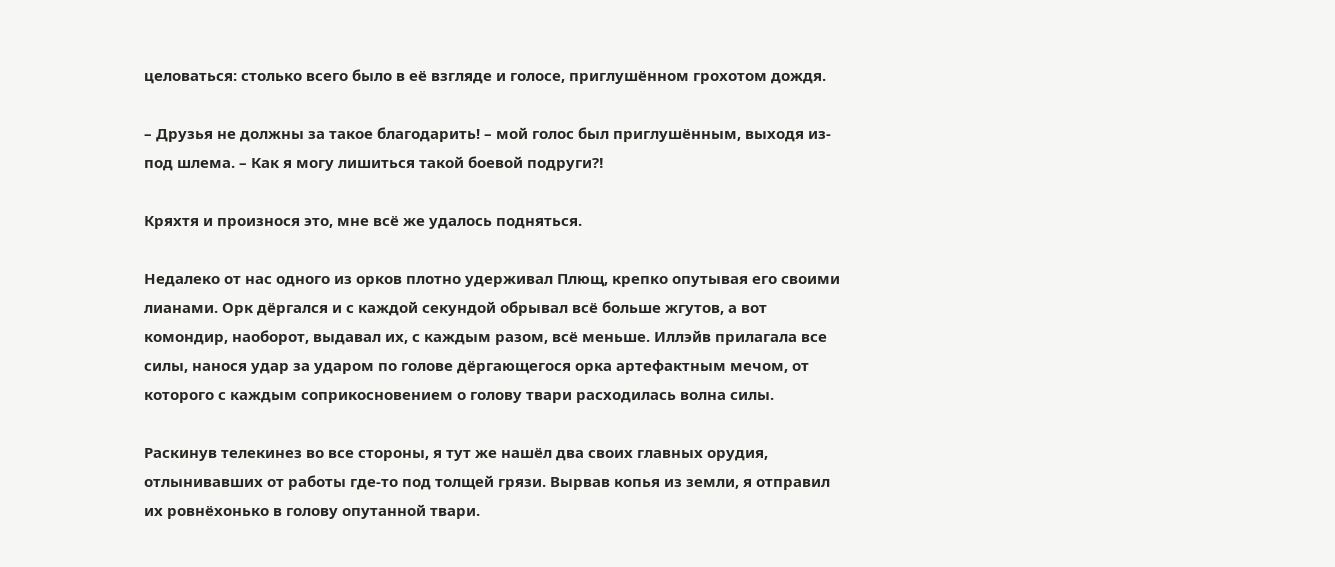целоваться: столько всего было в её взгляде и голосе, приглушённом грохотом дождя.

– Друзья не должны за такое благодарить! – мой голос был приглушённым, выходя из-под шлема. – Как я могу лишиться такой боевой подруги⁈

Кряхтя и произнося это, мне всё же удалось подняться.

Недалеко от нас одного из орков плотно удерживал Плющ, крепко опутывая его своими лианами. Орк дёргался и с каждой секундой обрывал всё больше жгутов, а вот комондир, наоборот, выдавал их, с каждым разом, всё меньше. Иллэйв прилагала все силы, нанося удар за ударом по голове дёргающегося орка артефактным мечом, от которого с каждым соприкосновением о голову твари расходилась волна силы.

Раскинув телекинез во все стороны, я тут же нашёл два своих главных орудия, отлынивавших от работы где-то под толщей грязи. Вырвав копья из земли, я отправил их ровнёхонько в голову опутанной твари.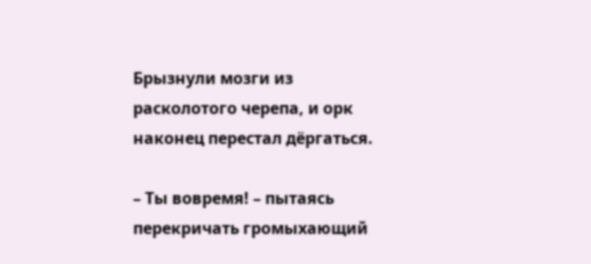Брызнули мозги из расколотого черепа, и орк наконец перестал дёргаться.

– Ты вовремя! – пытаясь перекричать громыхающий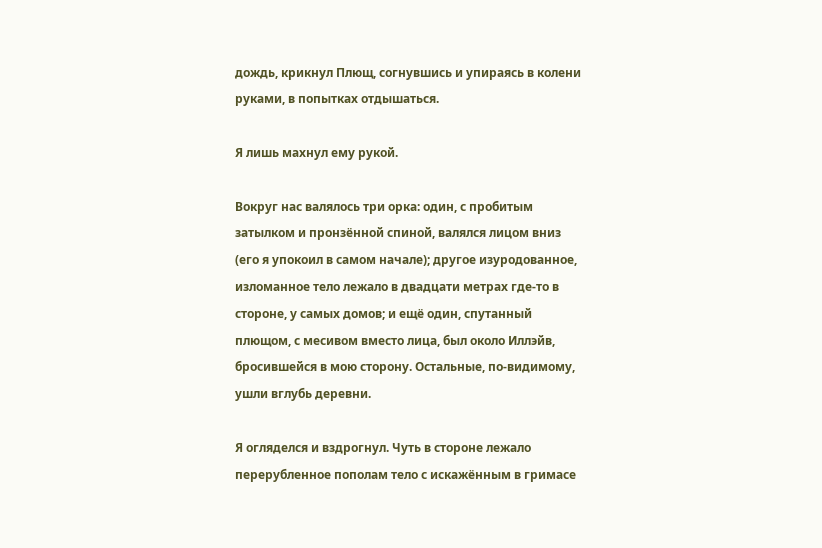дождь, крикнул Плющ, согнувшись и упираясь в колени руками, в попытках отдышаться.

Я лишь махнул ему рукой.

Вокруг нас валялось три орка: один, с пробитым затылком и пронзённой спиной, валялся лицом вниз (его я упокоил в самом начале); другое изуродованное, изломанное тело лежало в двадцати метрах где-то в стороне, у самых домов; и ещё один, спутанный плющом, с месивом вместо лица, был около Иллэйв, бросившейся в мою сторону. Остальные, по-видимому, ушли вглубь деревни.

Я огляделся и вздрогнул. Чуть в стороне лежало перерубленное пополам тело с искажённым в гримасе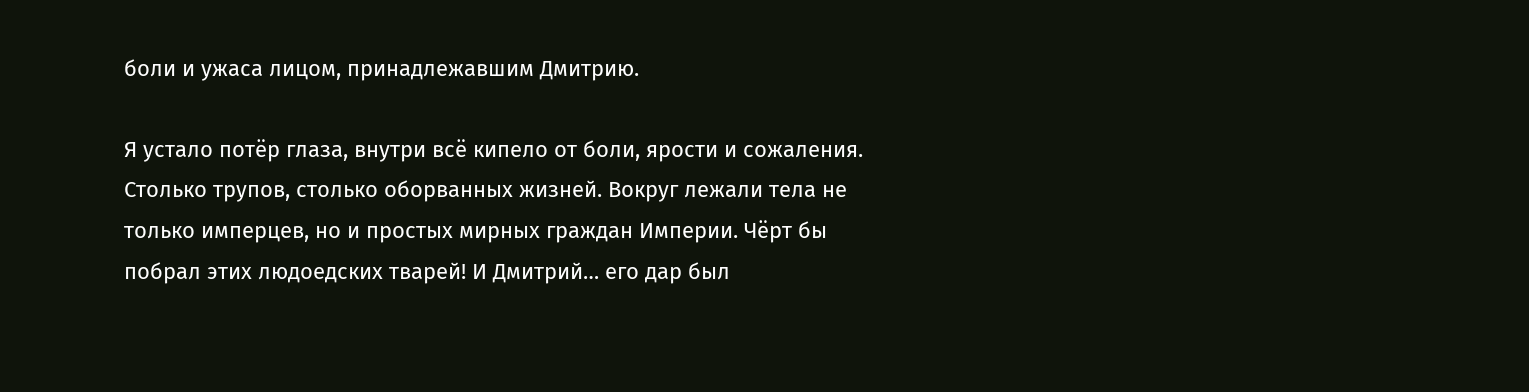боли и ужаса лицом, принадлежавшим Дмитрию.

Я устало потёр глаза, внутри всё кипело от боли, ярости и сожаления. Столько трупов, столько оборванных жизней. Вокруг лежали тела не только имперцев, но и простых мирных граждан Империи. Чёрт бы побрал этих людоедских тварей! И Дмитрий… его дар был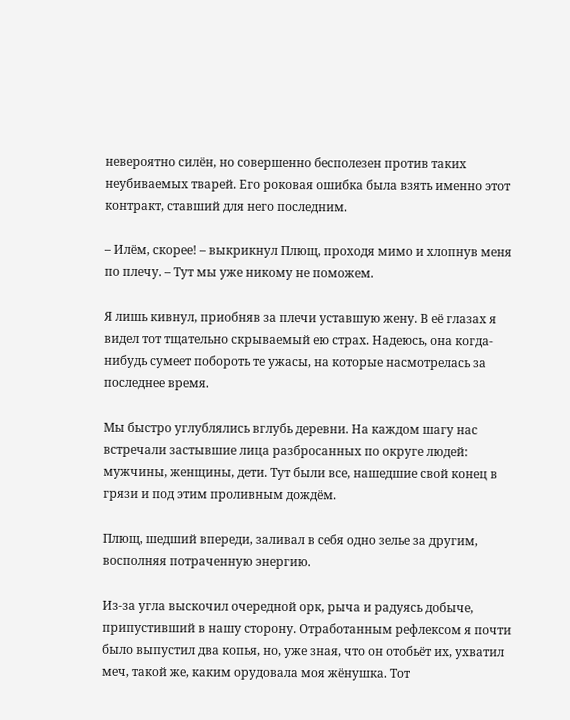невероятно силён, но совершенно бесполезен против таких неубиваемых тварей. Его роковая ошибка была взять именно этот контракт, ставший для него последним.

– Илём, скорее! – выкрикнул Плющ, проходя мимо и хлопнув меня по плечу. – Тут мы уже никому не поможем.

Я лишь кивнул, приобняв за плечи уставшую жену. В её глазах я видел тот тщательно скрываемый ею страх. Надеюсь, она когда-нибудь сумеет побороть те ужасы, на которые насмотрелась за последнее время.

Мы быстро углублялись вглубь деревни. На каждом шагу нас встречали застывшие лица разбросанных по округе людей: мужчины, женщины, дети. Тут были все, нашедшие свой конец в грязи и под этим проливным дождём.

Плющ, шедший впереди, заливал в себя одно зелье за другим, восполняя потраченную энергию.

Из-за угла выскочил очередной орк, рыча и радуясь добыче, припустивший в нашу сторону. Отработанным рефлексом я почти было выпустил два копья, но, уже зная, что он отобьёт их, ухватил меч, такой же, каким орудовала моя жёнушка. Тот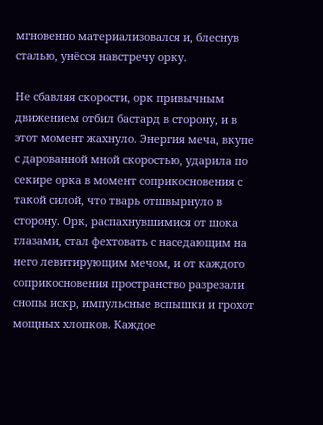мгновенно материализовался и, блеснув сталью, унёсся навстречу орку.

Не сбавляя скорости, орк привычным движением отбил бастард в сторону, и в этот момент жахнуло. Энергия меча, вкупе с дарованной мной скоростью, ударила по секире орка в момент соприкосновения с такой силой, что тварь отшвырнуло в сторону. Орк, распахнувшимися от шока глазами, стал фехтовать с наседающим на него левитирующим мечом, и от каждого соприкосновения пространство разрезали снопы искр, импульсные вспышки и грохот мощных хлопков. Каждое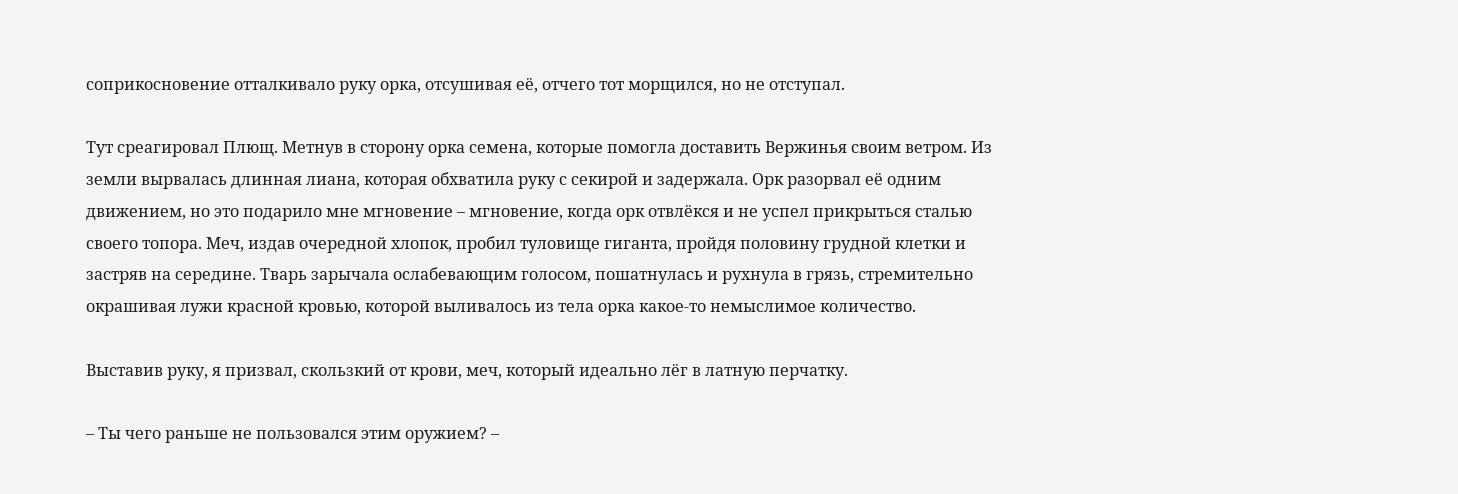соприкосновение отталкивало руку орка, отсушивая её, отчего тот морщился, но не отступал.

Тут среагировал Плющ. Метнув в сторону орка семена, которые помогла доставить Вержинья своим ветром. Из земли вырвалась длинная лиана, которая обхватила руку с секирой и задержала. Орк разорвал её одним движением, но это подарило мне мгновение – мгновение, когда орк отвлёкся и не успел прикрыться сталью своего топора. Меч, издав очередной хлопок, пробил туловище гиганта, пройдя половину грудной клетки и застряв на середине. Тварь зарычала ослабевающим голосом, пошатнулась и рухнула в грязь, стремительно окрашивая лужи красной кровью, которой выливалось из тела орка какое-то немыслимое количество.

Выставив руку, я призвал, скользкий от крови, меч, который идеально лёг в латную перчатку.

– Ты чего раньше не пользовался этим оружием? –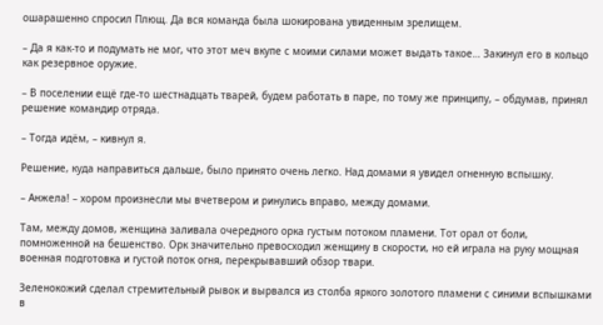ошарашенно спросил Плющ. Да вся команда была шокирована увиденным зрелищем.

– Да я как-то и подумать не мог, что этот меч вкупе с моими силами может выдать такое… Закинул его в кольцо как резервное оружие.

– В поселении ещё где-то шестнадцать тварей, будем работать в паре, по тому же принципу, – обдумав, принял решение командир отряда.

– Тогда идём, – кивнул я.

Решение, куда направиться дальше, было принято очень легко. Над домами я увидел огненную вспышку.

– Анжела! – хором произнесли мы вчетвером и ринулись вправо, между домами.

Там, между домов, женщина заливала очередного орка густым потоком пламени. Тот орал от боли, помноженной на бешенство. Орк значительно превосходил женщину в скорости, но ей играла на руку мощная военная подготовка и густой поток огня, перекрывавший обзор твари.

Зеленокожий сделал стремительный рывок и вырвался из столба яркого золотого пламени с синими вспышками в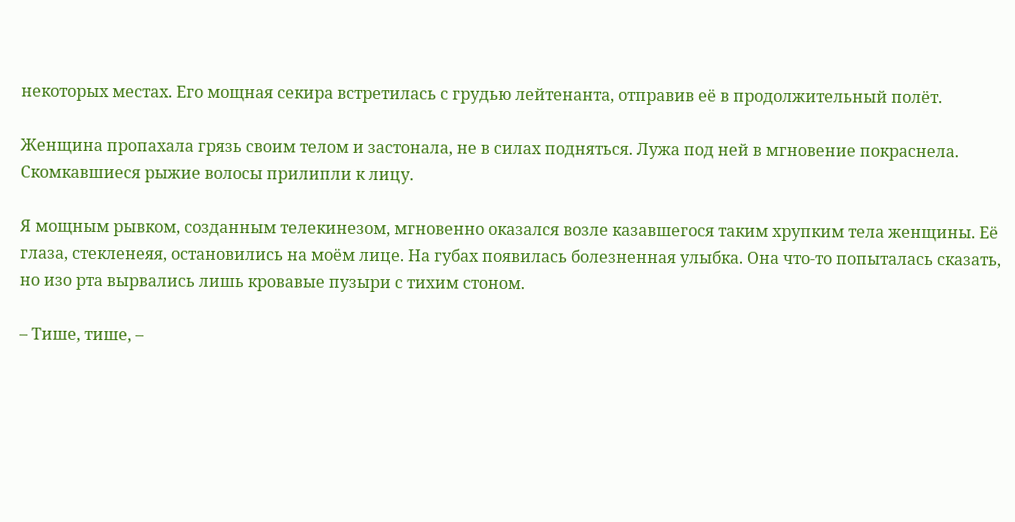некоторых местах. Его мощная секира встретилась с грудью лейтенанта, отправив её в продолжительный полёт.

Женщина пропахала грязь своим телом и застонала, не в силах подняться. Лужа под ней в мгновение покраснела. Скомкавшиеся рыжие волосы прилипли к лицу.

Я мощным рывком, созданным телекинезом, мгновенно оказался возле казавшегося таким хрупким тела женщины. Её глаза, стекленеяя, остановились на моём лице. На губах появилась болезненная улыбка. Она что-то попыталась сказать, но изо рта вырвались лишь кровавые пузыри с тихим стоном.

– Тише, тише, –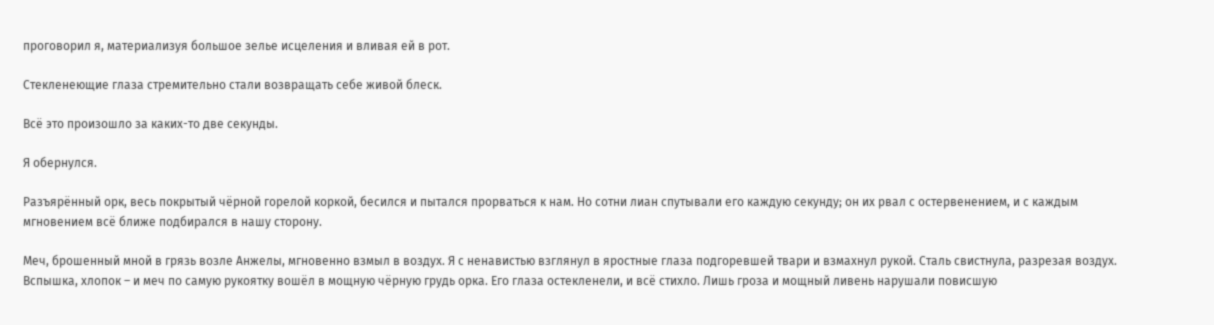проговорил я, материализуя большое зелье исцеления и вливая ей в рот.

Стекленеющие глаза стремительно стали возвращать себе живой блеск.

Всё это произошло за каких-то две секунды.

Я обернулся.

Разъярённый орк, весь покрытый чёрной горелой коркой, бесился и пытался прорваться к нам. Но сотни лиан спутывали его каждую секунду; он их рвал с остервенением, и с каждым мгновением всё ближе подбирался в нашу сторону.

Меч, брошенный мной в грязь возле Анжелы, мгновенно взмыл в воздух. Я с ненавистью взглянул в яростные глаза подгоревшей твари и взмахнул рукой. Сталь свистнула, разрезая воздух. Вспышка, хлопок – и меч по самую рукоятку вошёл в мощную чёрную грудь орка. Его глаза остекленели, и всё стихло. Лишь гроза и мощный ливень нарушали повисшую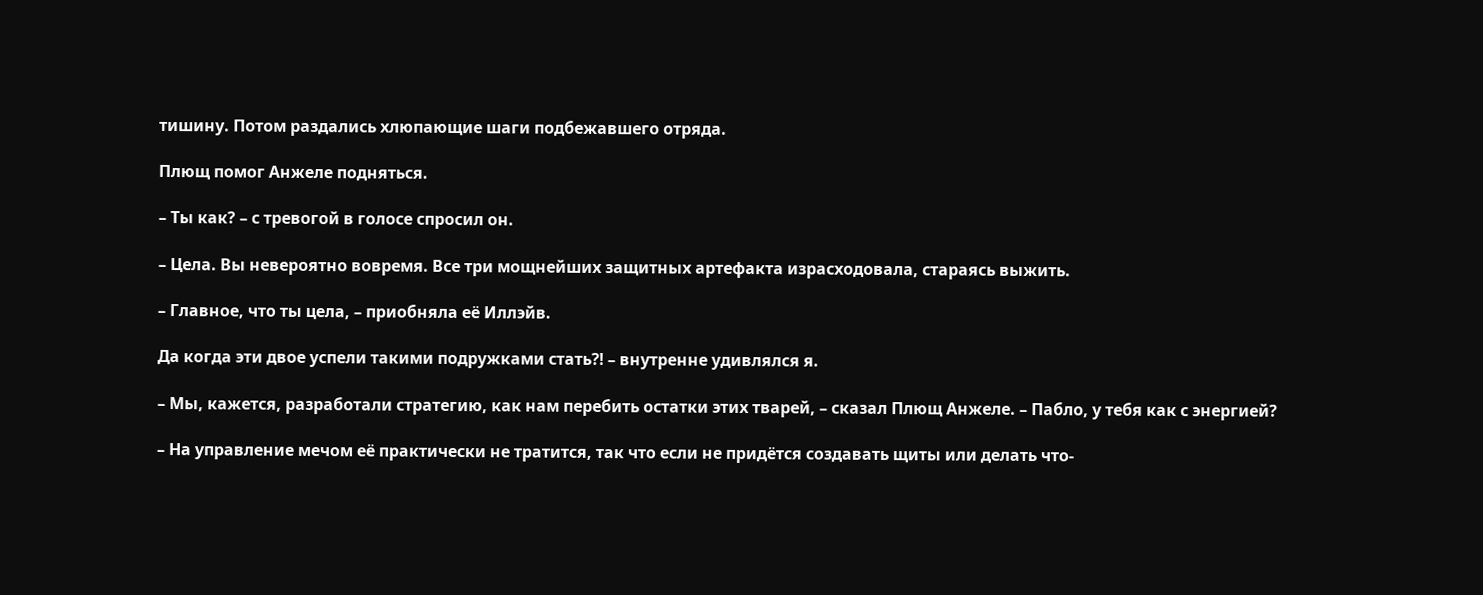тишину. Потом раздались хлюпающие шаги подбежавшего отряда.

Плющ помог Анжеле подняться.

– Ты как? – с тревогой в голосе спросил он.

– Цела. Вы невероятно вовремя. Все три мощнейших защитных артефакта израсходовала, стараясь выжить.

– Главное, что ты цела, – приобняла её Иллэйв.

Да когда эти двое успели такими подружками стать⁈ – внутренне удивлялся я.

– Мы, кажется, разработали стратегию, как нам перебить остатки этих тварей, – сказал Плющ Анжеле. – Пабло, у тебя как с энергией?

– На управление мечом её практически не тратится, так что если не придётся создавать щиты или делать что-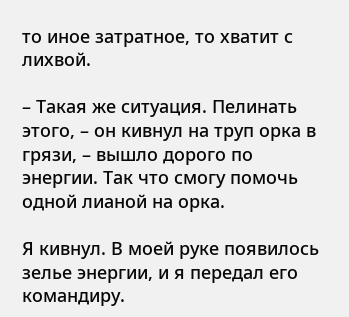то иное затратное, то хватит с лихвой.

– Такая же ситуация. Пелинать этого, – он кивнул на труп орка в грязи, – вышло дорого по энергии. Так что смогу помочь одной лианой на орка.

Я кивнул. В моей руке появилось зелье энергии, и я передал его командиру.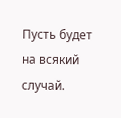Пусть будет на всякий случай.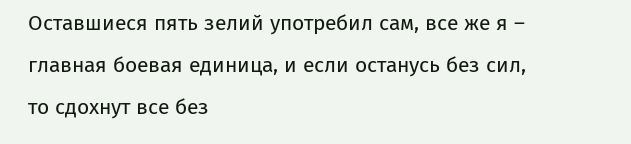Оставшиеся пять зелий употребил сам, все же я – главная боевая единица, и если останусь без сил, то сдохнут все без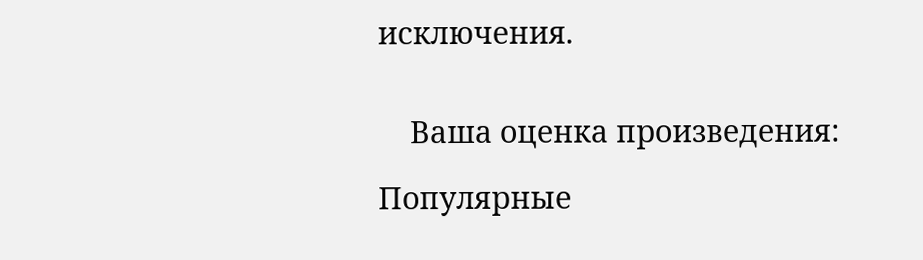исключения.


    Ваша оценка произведения:

Популярные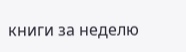книги за неделю